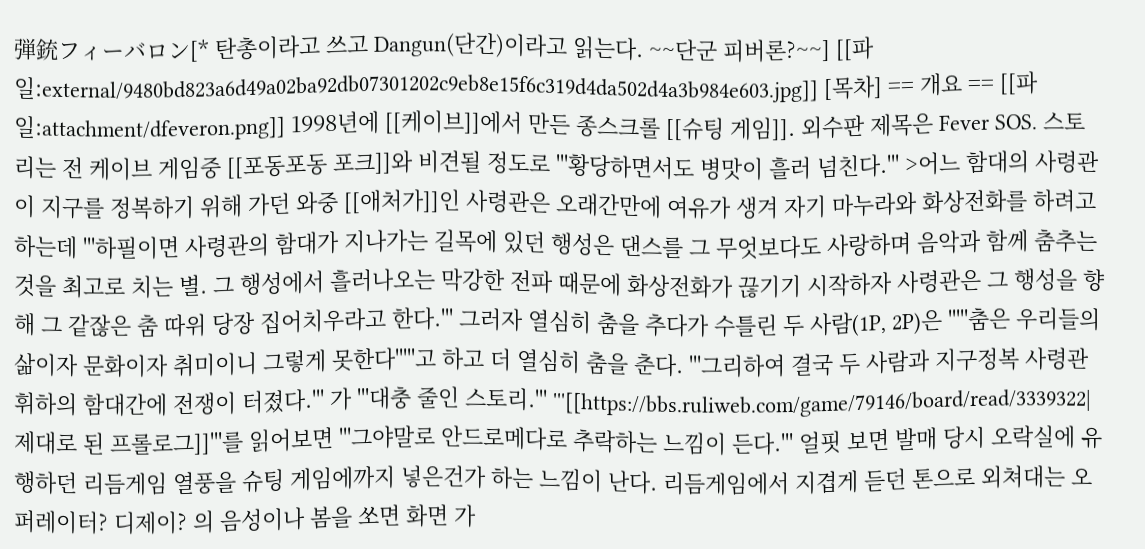弾銃フィーバロン[* 탄총이라고 쓰고 Dangun(단간)이라고 읽는다. ~~단군 피버론?~~] [[파일:external/9480bd823a6d49a02ba92db07301202c9eb8e15f6c319d4da502d4a3b984e603.jpg]] [목차] == 개요 == [[파일:attachment/dfeveron.png]] 1998년에 [[케이브]]에서 만든 종스크롤 [[슈팅 게임]]. 외수판 제목은 Fever SOS. 스토리는 전 케이브 게임중 [[포동포동 포크]]와 비견될 정도로 '''황당하면서도 병맛이 흘러 넘친다.''' >어느 함대의 사령관이 지구를 정복하기 위해 가던 와중 [[애처가]]인 사령관은 오래간만에 여유가 생겨 자기 마누라와 화상전화를 하려고 하는데 '''하필이면 사령관의 함대가 지나가는 길목에 있던 행성은 댄스를 그 무엇보다도 사랑하며 음악과 함께 춤추는 것을 최고로 치는 별. 그 행성에서 흘러나오는 막강한 전파 때문에 화상전화가 끊기기 시작하자 사령관은 그 행성을 향해 그 같잖은 춤 따위 당장 집어치우라고 한다.''' 그러자 열심히 춤을 추다가 수틀린 두 사람(1P, 2P)은 "'''춤은 우리들의 삶이자 문화이자 취미이니 그렇게 못한다'''"고 하고 더 열심히 춤을 춘다. '''그리하여 결국 두 사람과 지구정복 사령관 휘하의 함대간에 전쟁이 터졌다.''' 가 '''대충 줄인 스토리.''' '''[[https://bbs.ruliweb.com/game/79146/board/read/3339322|제대로 된 프롤로그]]'''를 읽어보면 '''그야말로 안드로메다로 추락하는 느낌이 든다.''' 얼핏 보면 발매 당시 오락실에 유행하던 리듬게임 열풍을 슈팅 게임에까지 넣은건가 하는 느낌이 난다. 리듬게임에서 지겹게 듣던 톤으로 외쳐대는 오퍼레이터? 디제이? 의 음성이나 봄을 쏘면 화면 가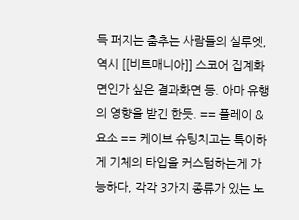득 퍼지는 춤추는 사람들의 실루엣, 역시 [[비트매니아]] 스코어 집계화면인가 싶은 결과화면 등. 아마 유행의 영향을 받긴 한듯. == 플레이 & 요소 == 케이브 슈팅치고는 특이하게 기체의 타입을 커스텀하는게 가능하다, 각각 3가지 종류가 있는 노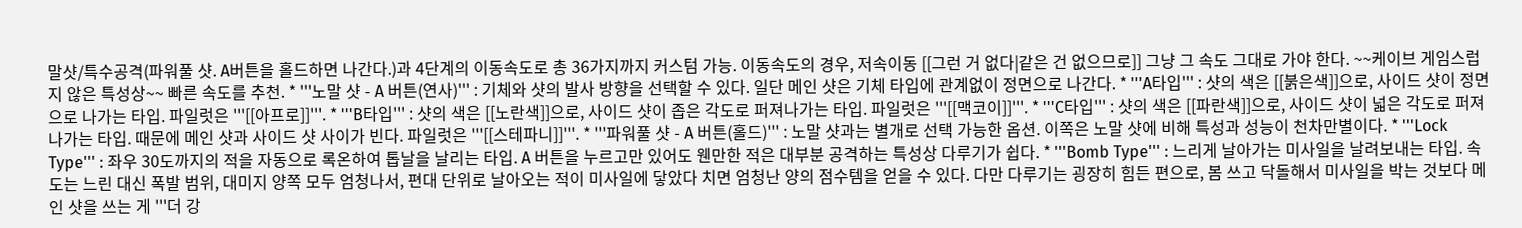말샷/특수공격(파워풀 샷. A버튼을 홀드하면 나간다.)과 4단계의 이동속도로 총 36가지까지 커스텀 가능. 이동속도의 경우, 저속이동 [[그런 거 없다|같은 건 없으므로]] 그냥 그 속도 그대로 가야 한다. ~~케이브 게임스럽지 않은 특성상~~ 빠른 속도를 추천. * '''노말 샷 - A 버튼(연사)''' : 기체와 샷의 발사 방향을 선택할 수 있다. 일단 메인 샷은 기체 타입에 관계없이 정면으로 나간다. * '''A타입''' : 샷의 색은 [[붉은색]]으로, 사이드 샷이 정면으로 나가는 타입. 파일럿은 '''[[아프로]]'''. * '''B타입''' : 샷의 색은 [[노란색]]으로, 사이드 샷이 좁은 각도로 퍼져나가는 타입. 파일럿은 '''[[맥코이]]'''. * '''C타입''' : 샷의 색은 [[파란색]]으로, 사이드 샷이 넓은 각도로 퍼져나가는 타입. 때문에 메인 샷과 사이드 샷 사이가 빈다. 파일럿은 '''[[스테파니]]'''. * '''파워풀 샷 - A 버튼(홀드)''' : 노말 샷과는 별개로 선택 가능한 옵션. 이쪽은 노말 샷에 비해 특성과 성능이 천차만별이다. * '''Lock Type''' : 좌우 30도까지의 적을 자동으로 록온하여 톱날을 날리는 타입. A 버튼을 누르고만 있어도 웬만한 적은 대부분 공격하는 특성상 다루기가 쉽다. * '''Bomb Type''' : 느리게 날아가는 미사일을 날려보내는 타입. 속도는 느린 대신 폭발 범위, 대미지 양쪽 모두 엄청나서, 편대 단위로 날아오는 적이 미사일에 닿았다 치면 엄청난 양의 점수템을 얻을 수 있다. 다만 다루기는 굉장히 힘든 편으로, 봄 쓰고 닥돌해서 미사일을 박는 것보다 메인 샷을 쓰는 게 '''더 강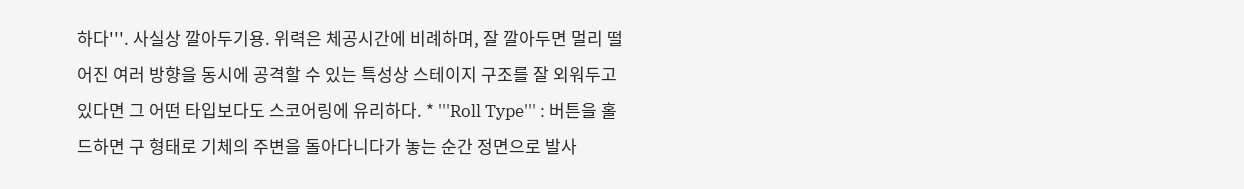하다'''. 사실상 깔아두기용. 위력은 체공시간에 비례하며, 잘 깔아두면 멀리 떨어진 여러 방향을 동시에 공격할 수 있는 특성상 스테이지 구조를 잘 외워두고 있다면 그 어떤 타입보다도 스코어링에 유리하다. * '''Roll Type''' : 버튼을 홀드하면 구 형태로 기체의 주변을 돌아다니다가 놓는 순간 정면으로 발사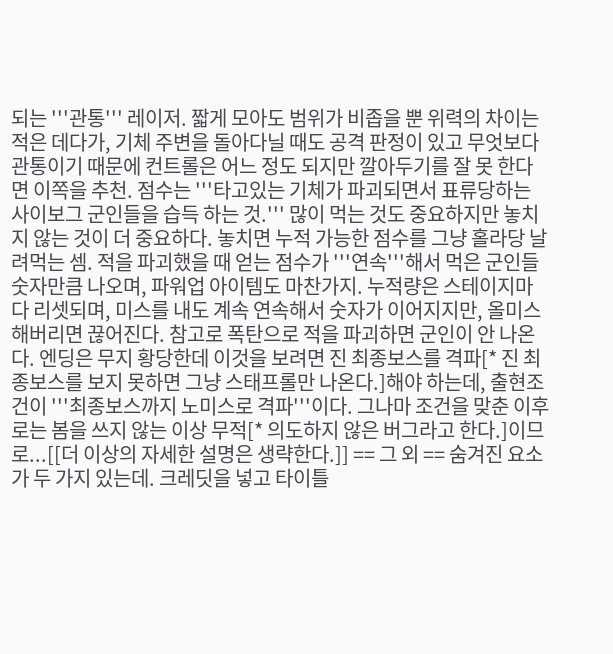되는 '''관통''' 레이저. 짧게 모아도 범위가 비좁을 뿐 위력의 차이는 적은 데다가, 기체 주변을 돌아다닐 때도 공격 판정이 있고 무엇보다 관통이기 때문에 컨트롤은 어느 정도 되지만 깔아두기를 잘 못 한다면 이쪽을 추천. 점수는 '''타고있는 기체가 파괴되면서 표류당하는 사이보그 군인들을 습득 하는 것.''' 많이 먹는 것도 중요하지만 놓치지 않는 것이 더 중요하다. 놓치면 누적 가능한 점수를 그냥 홀라당 날려먹는 셈. 적을 파괴했을 때 얻는 점수가 '''연속'''해서 먹은 군인들 숫자만큼 나오며, 파워업 아이템도 마찬가지. 누적량은 스테이지마다 리셋되며, 미스를 내도 계속 연속해서 숫자가 이어지지만, 올미스해버리면 끊어진다. 참고로 폭탄으로 적을 파괴하면 군인이 안 나온다. 엔딩은 무지 황당한데 이것을 보려면 진 최종보스를 격파[* 진 최종보스를 보지 못하면 그냥 스태프롤만 나온다.]해야 하는데, 출현조건이 '''최종보스까지 노미스로 격파'''이다. 그나마 조건을 맞춘 이후로는 봄을 쓰지 않는 이상 무적[* 의도하지 않은 버그라고 한다.]이므로...[[더 이상의 자세한 설명은 생략한다.]] == 그 외 == 숨겨진 요소가 두 가지 있는데. 크레딧을 넣고 타이틀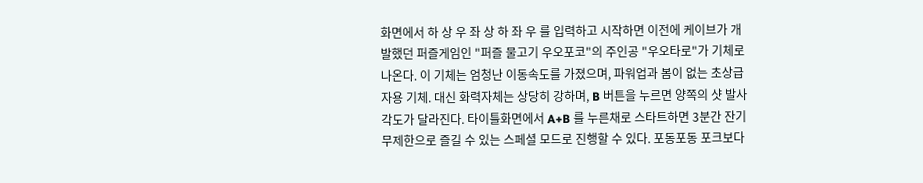화면에서 하 상 우 좌 상 하 좌 우 를 입력하고 시작하면 이전에 케이브가 개발했던 퍼즐게임인 "퍼즐 물고기 우오포코"의 주인공 "우오타로"가 기체로 나온다. 이 기체는 엄청난 이동속도를 가졌으며, 파워업과 봄이 없는 초상급자용 기체. 대신 화력자체는 상당히 강하며, B 버튼을 누르면 양쪽의 샷 발사 각도가 달라진다. 타이틀화면에서 A+B 를 누른채로 스타트하면 3분간 잔기 무제한으로 즐길 수 있는 스페셜 모드로 진행할 수 있다. 포동포동 포크보다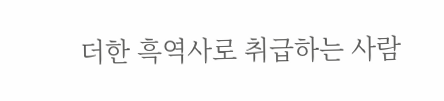더한 흑역사로 취급하는 사람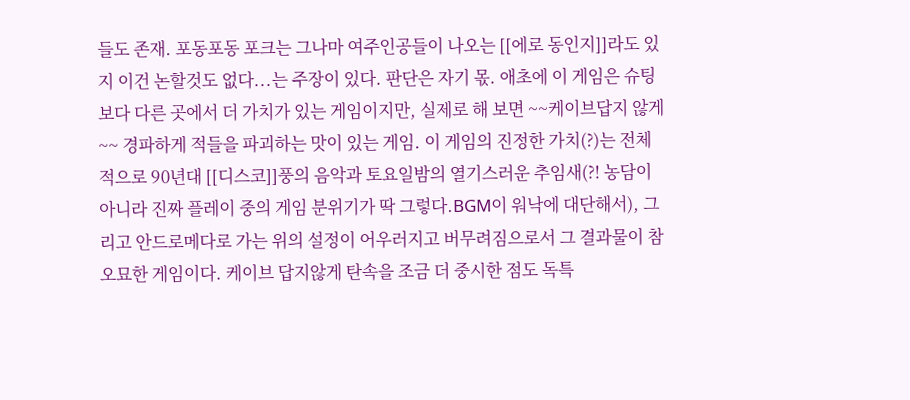들도 존재. 포동포동 포크는 그나마 여주인공들이 나오는 [[에로 동인지]]라도 있지 이건 논할것도 없다...는 주장이 있다. 판단은 자기 몫. 애초에 이 게임은 슈팅 보다 다른 곳에서 더 가치가 있는 게임이지만, 실제로 해 보면 ~~케이브답지 않게~~ 경파하게 적들을 파괴하는 맛이 있는 게임. 이 게임의 진정한 가치(?)는 전체적으로 90년대 [[디스코]]풍의 음악과 토요일밤의 열기스러운 추임새(?! 농담이 아니라 진짜 플레이 중의 게임 분위기가 딱 그렇다.BGM이 워낙에 대단해서), 그리고 안드로메다로 가는 위의 설정이 어우러지고 버무려짐으로서 그 결과물이 참 오묘한 게임이다. 케이브 답지않게 탄속을 조금 더 중시한 점도 독특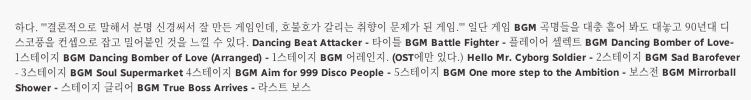하다. '''결론적으로 말해서 분명 신경써서 잘 만든 게임인데, 호불호가 갈리는 취향이 문제가 된 게임.''' 일단 게임 BGM 곡명들을 대충 흩어 봐도 대놓고 90년대 디스코풍을 컨셉으로 잡고 밀어붙인 것을 느낄 수 있다. Dancing Beat Attacker - 타이틀 BGM Battle Fighter - 플레이어 셀렉트 BGM Dancing Bomber of Love- 1스테이지 BGM Dancing Bomber of Love (Arranged) - 1스테이지 BGM 어레인지. (OST에만 있다.) Hello Mr. Cyborg Soldier - 2스테이지 BGM Sad Barofever - 3스테이지 BGM Soul Supermarket 4스테이지 BGM Aim for 999 Disco People - 5스테이지 BGM One more step to the Ambition - 보스전 BGM Mirrorball Shower - 스테이지 클리어 BGM True Boss Arrives - 라스트 보스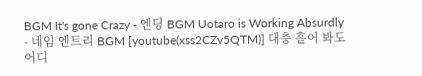BGM It's gone Crazy - 엔딩 BGM Uotaro is Working Absurdly - 네임 엔트리 BGM [youtube(xss2CZv5QTM)] 대충 흩어 봐도 어디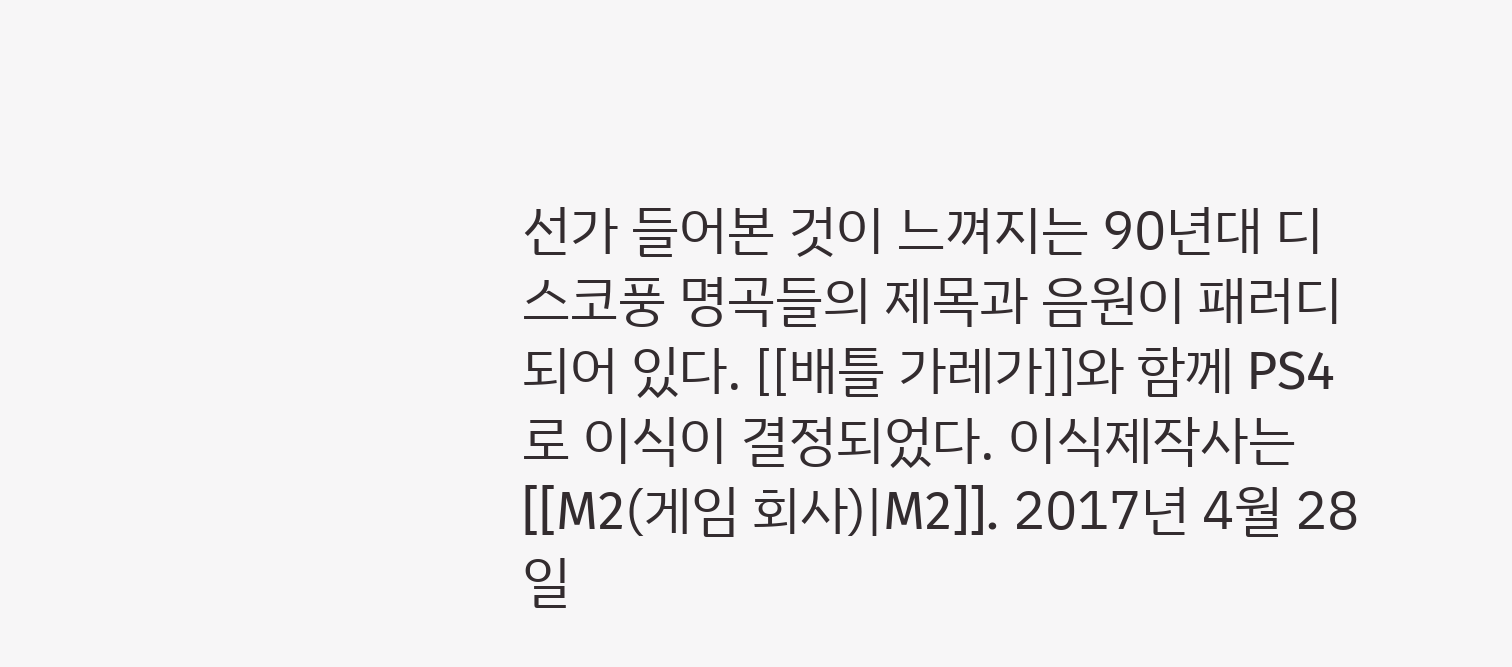선가 들어본 것이 느껴지는 90년대 디스코풍 명곡들의 제목과 음원이 패러디되어 있다. [[배틀 가레가]]와 함께 PS4로 이식이 결정되었다. 이식제작사는 [[M2(게임 회사)|M2]]. 2017년 4월 28일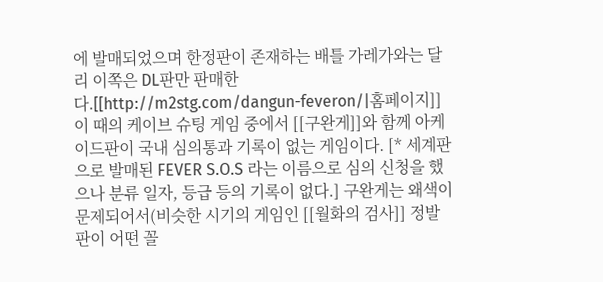에 발매되었으며 한정판이 존재하는 배틀 가레가와는 달리 이쪽은 DL판만 판매한다.[[http://m2stg.com/dangun-feveron/|홈페이지]] 이 때의 케이브 슈팅 게임 중에서 [[구완게]]와 함께 아케이드판이 국내 심의통과 기록이 없는 게임이다. [* 세계판으로 발매된 FEVER S.O.S 라는 이름으로 심의 신청을 했으나 분류 일자, 등급 등의 기록이 없다.] 구완게는 왜색이 문제되어서(비슷한 시기의 게임인 [[월화의 검사]] 정발판이 어떤 꼴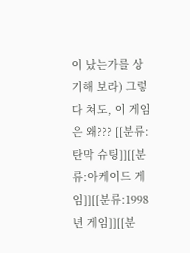이 났는가를 상기해 보라) 그렇다 쳐도, 이 게임은 왜??? [[분류:탄막 슈팅]][[분류:아케이드 게임]][[분류:1998년 게임]][[분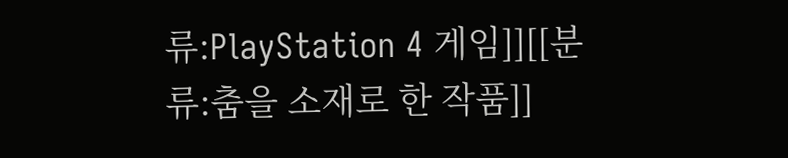류:PlayStation 4 게임]][[분류:춤을 소재로 한 작품]]